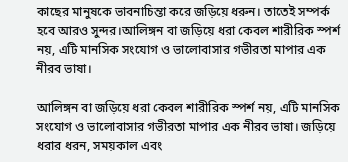কাছের মানুষকে ভাবনাচিন্তা করে জড়িয়ে ধরুন। তাতেই সম্পর্ক হবে আরও সুন্দর।আলিঙ্গন বা জড়িয়ে ধরা কেবল শারীরিক স্পর্শ নয়, এটি মানসিক সংযোগ ও ভালোবাসার গভীরতা মাপার এক নীরব ভাষা।

আলিঙ্গন বা জড়িয়ে ধরা কেবল শারীরিক স্পর্শ নয়, এটি মানসিক সংযোগ ও ভালোবাসার গভীরতা মাপার এক নীরব ভাষা। জড়িয়ে ধরার ধরন, সময়কাল এবং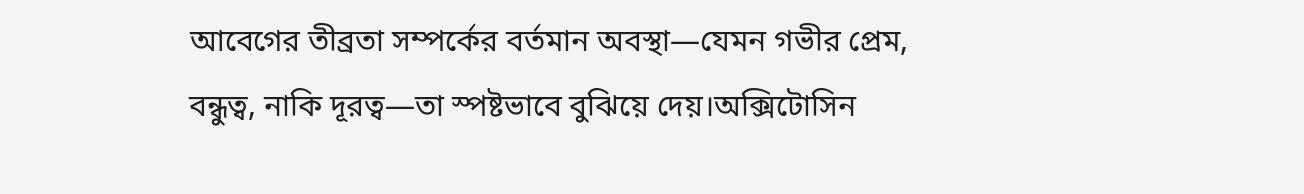আবেগের তীব্রতা সম্পর্কের বর্তমান অবস্থা—যেমন গভীর প্রেম, বন্ধুত্ব, নাকি দূরত্ব—তা স্পষ্টভাবে বুঝিয়ে দেয়।অক্সিটোসিন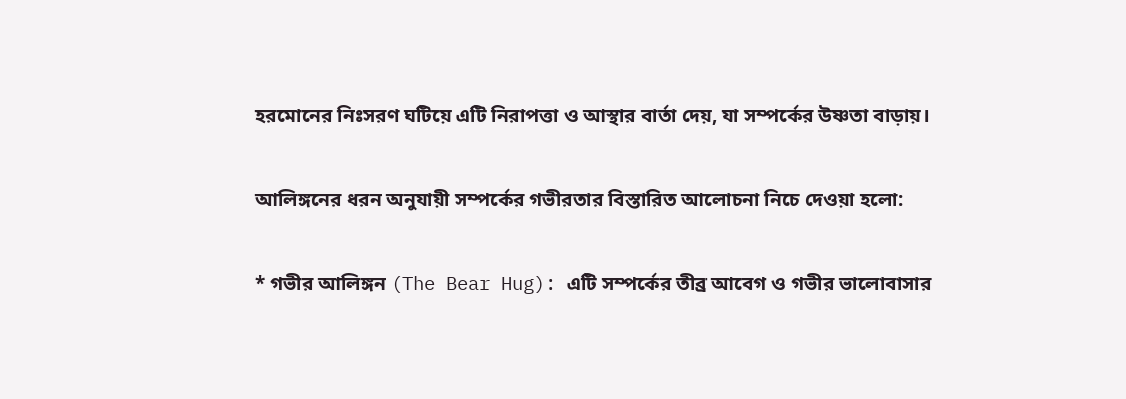হরমোনের নিঃসরণ ঘটিয়ে এটি নিরাপত্তা ও আস্থার বার্তা দেয়, যা সম্পর্কের উষ্ণতা বাড়ায়।

আলিঙ্গনের ধরন অনুযায়ী সম্পর্কের গভীরতার বিস্তারিত আলোচনা নিচে দেওয়া হলো:

* গভীর আলিঙ্গন (The Bear Hug): এটি সম্পর্কের তীব্র আবেগ ও গভীর ভালোবাসার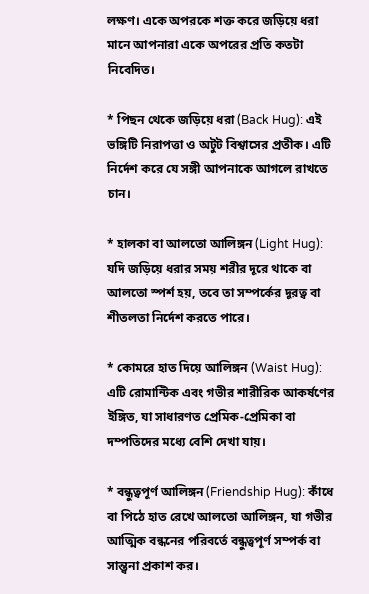লক্ষণ। একে অপরকে শক্ত করে জড়িয়ে ধরা মানে আপনারা একে অপরের প্রতি কতটা নিবেদিত।

* পিছন থেকে জড়িয়ে ধরা (Back Hug): এই ভঙ্গিটি নিরাপত্তা ও অটুট বিশ্বাসের প্রতীক। এটি নির্দেশ করে যে সঙ্গী আপনাকে আগলে রাখতে চান।

* হালকা বা আলতো আলিঙ্গন (Light Hug): যদি জড়িয়ে ধরার সময় শরীর দূরে থাকে বা আলতো স্পর্শ হয়, তবে তা সম্পর্কের দূরত্ব বা শীতলতা নির্দেশ করতে পারে।

* কোমরে হাত দিয়ে আলিঙ্গন (Waist Hug): এটি রোমান্টিক এবং গভীর শারীরিক আকর্ষণের ইঙ্গিত, যা সাধারণত প্রেমিক-প্রেমিকা বা দম্পতিদের মধ্যে বেশি দেখা যায়।

* বন্ধুত্বপূর্ণ আলিঙ্গন (Friendship Hug): কাঁধে বা পিঠে হাত রেখে আলতো আলিঙ্গন, যা গভীর আত্মিক বন্ধনের পরিবর্তে বন্ধুত্বপূর্ণ সম্পর্ক বা সান্ত্বনা প্রকাশ কর।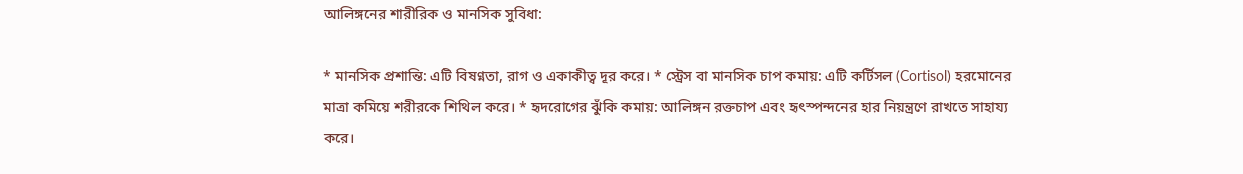আলিঙ্গনের শারীরিক ও মানসিক সুবিধা:

* মানসিক প্রশান্তি: এটি বিষণ্নতা, রাগ ও একাকীত্ব দূর করে। * স্ট্রেস বা মানসিক চাপ কমায়: এটি কর্টিসল (Cortisol) হরমোনের মাত্রা কমিয়ে শরীরকে শিথিল করে। * হৃদরোগের ঝুঁকি কমায়: আলিঙ্গন রক্তচাপ এবং হৃৎস্পন্দনের হার নিয়ন্ত্রণে রাখতে সাহায্য করে।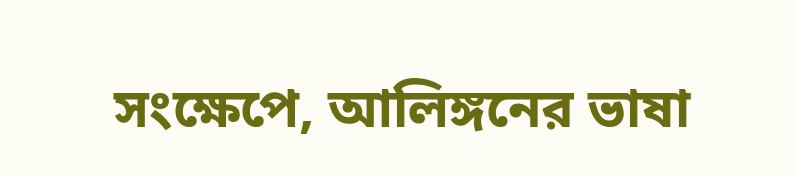সংক্ষেপে, আলিঙ্গনের ভাষা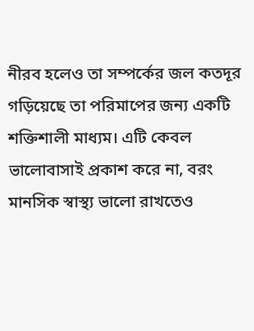নীরব হলেও তা সম্পর্কের জল কতদূর গড়িয়েছে তা পরিমাপের জন্য একটি শক্তিশালী মাধ্যম। এটি কেবল ভালোবাসাই প্রকাশ করে না, বরং মানসিক স্বাস্থ্য ভালো রাখতেও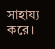সাহায্য করে।